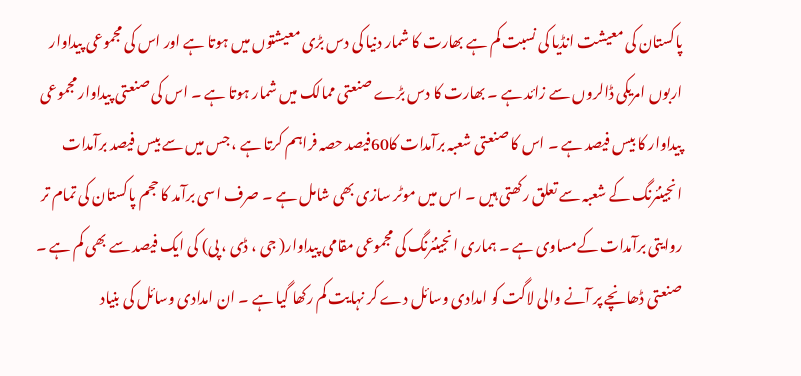پاکستان کی معیشت انڈیا کی نسبت کم ہے بھارت کا شمار دنیا کی دس بڑی معیشتوں میں ہوتا ہے اور اس کی مجموعی پیداوار اربوں امریکی ڈالروں سے زائد ہے ۔ بھارت کا دس بڑے صنعتی ممالک میں شمار ہوتا ہے ۔ اس کی صنعتی پیداوار مجموعی پیداوار کا بیس فیصد ہے ۔ اس کا صنعتی شعبہ برآمدات کا60فیصد حصہ فراہم کرتا ہے ، جس میں سے بیس فیصد برآمدات انجینئرنگ کے شعبہ سے تعلق رکھتی ہیں ۔ اس میں موٹر سازی بھی شامل ہے ۔ صرف اسی برآمد کا حجم پاکستان کی تمام تر روایتی برآمدات کےمساوی ہے ۔ ہماری انجینئرنگ کی مجموعی مقامی پیداوار( جی ، ڈی ، پی) کی ایک فیصد سے بھی کم ہے ۔ صنعتی ڈھانچے پر آنے والی لاگت کو امدادی وسائل دے کر نہایت کم رکھا گیا ہے ۔ ان امدادی وسائل کی بنیاد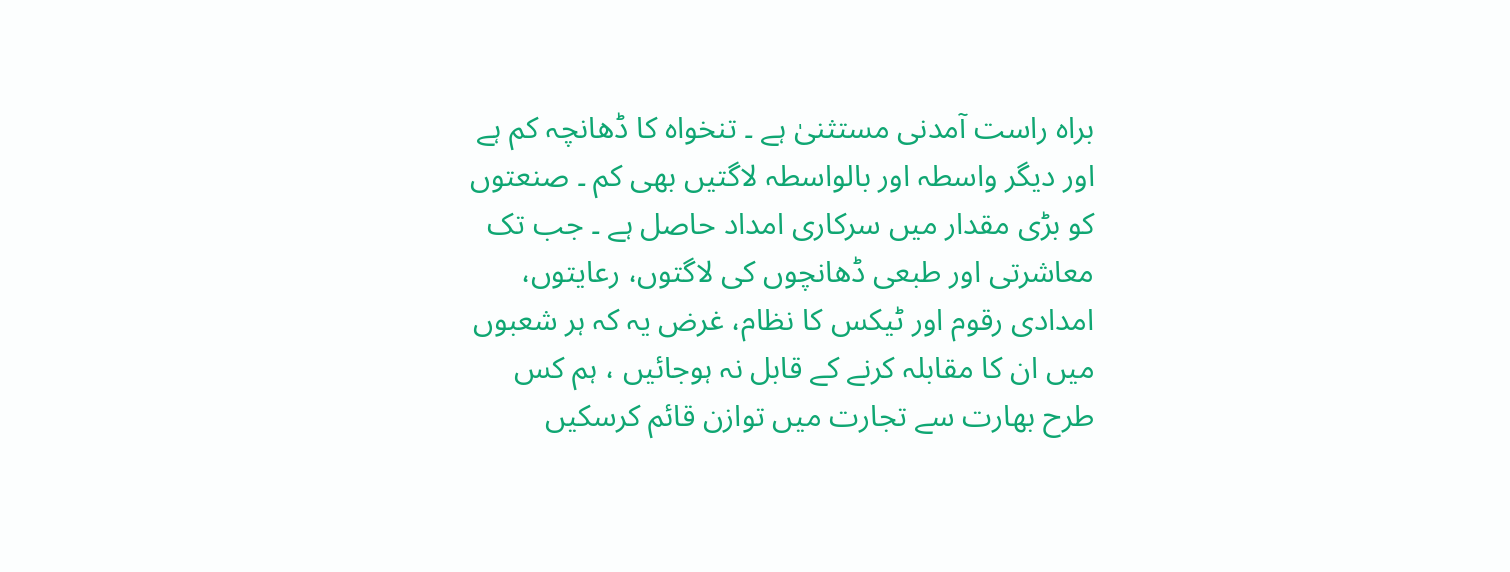براہ راست آمدنی مستثنیٰ ہے ۔ تنخواہ کا ڈھانچہ کم ہے اور دیگر واسطہ اور بالواسطہ لاگتیں بھی کم ۔ صنعتوں کو بڑی مقدار میں سرکاری امداد حاصل ہے ۔ جب تک معاشرتی اور طبعی ڈھانچوں کی لاگتوں، رعایتوں، امدادی رقوم اور ٹیکس کا نظام، غرض یہ کہ ہر شعبوں میں ان کا مقابلہ کرنے کے قابل نہ ہوجائیں ، ہم کس طرح بھارت سے تجارت میں توازن قائم کرسکیں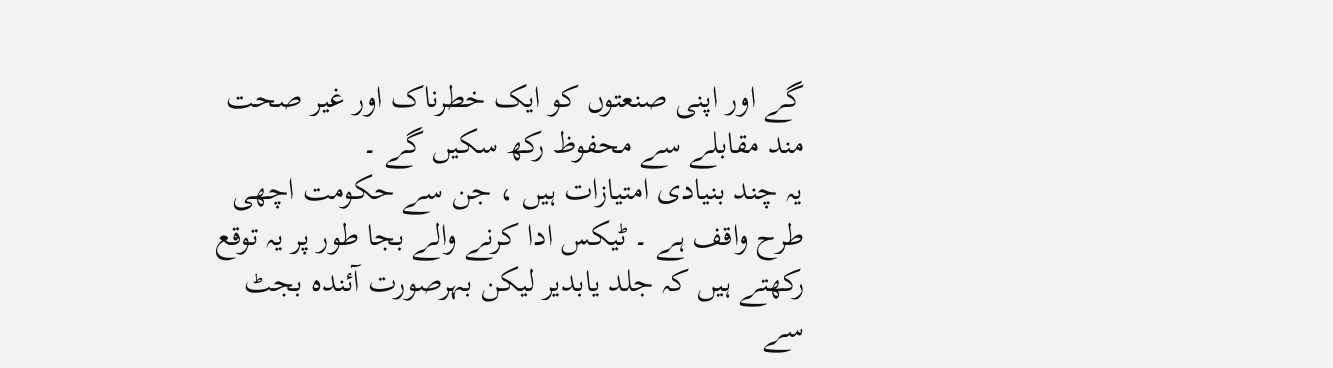گے اور اپنی صنعتوں کو ایک خطرناک اور غیر صحت مند مقابلے سے محفوظ رکھ سکیں گے ۔
یہ چند بنیادی امتیازات ہیں ، جن سے حکومت اچھی طرح واقف ہے ۔ ٹیکس ادا کرنے والے بجا طور پر یہ توقع رکھتے ہیں کہ جلد یابدیر لیکن بہرصورت آئندہ بجٹ سے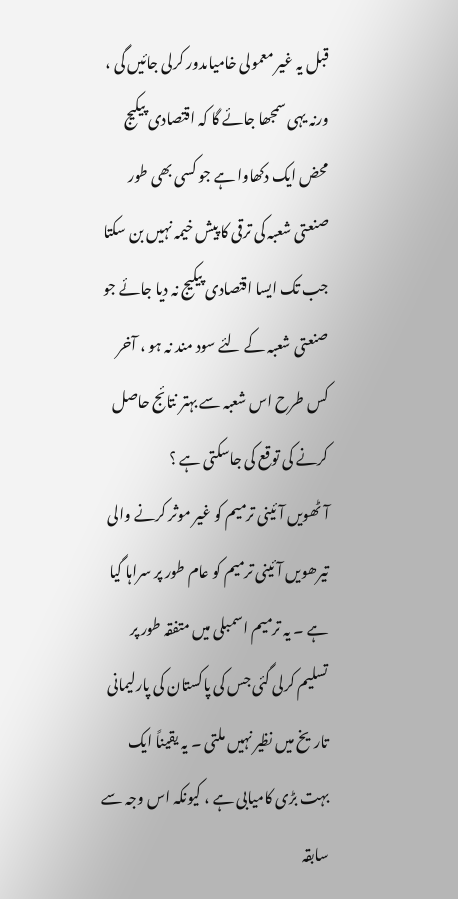قبل یہ غیر معمولی خامیاںدور کرلی جائیں گی ، ورنہ یہی سمجھا جائے گا کہ اقتصادی پیکیج محض ایک دکھاوا ہے جو کسی بھی طور صنعتی شعبہ کی ترقی کا پیش خیمہ نہیں بن سکتا جب تک ایسا اقتصادی پیکیج نہ دیا جائے جو صنعتی شعبہ کے لئے سود مند نہ ہو ، آخر کس طرح اس شعبہ سے بہتر نتائج حاصل کرنے کی توقع کی جاسکتی ہے ؟
آٹھویں آئینی ترمیم کو غیر موثر کرنے والی تیرھویں آئینی ترمیم کو عام طور پر سراہا گیا ہے ۔ یہ ترمیم اسمبلی میں متفقہ طور پر تسلیم کرلی گئی جس کی پاکستان کی پارلیمانی تاریخ میں نظیر نہیں ملتی ۔ یہ یقیناً ایک بہت بڑی کامیابی ہے ، کیونکہ اس وجہ سے سابقہ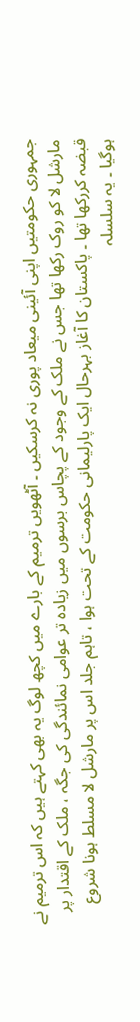جمہوری حکومتیں اپنی آئینی میعاد پوری نہ کرسکیں ۔ آٹھویں ترمیم کے بارے میں کچھ لوگ یہ بھی کہتے ہیں کہ اس ترمیم نے مارشل لا کو روک رکھا تھا جس نے ملک کے وجود کے پچاس برسوں میں زیادہ تر عوامی نمائندگی کی جگہ ، ملک کے اقتدار پر قبضہ کررکھا تھا ۔ پاکستان کا آغاز بہرحال ایک پارلیمانی حکومت کے تحت ہوا ، تاہم جلد اس پر مارشل لا مسلط ہونا شروع ہوگیا ۔ یہ سلسلہ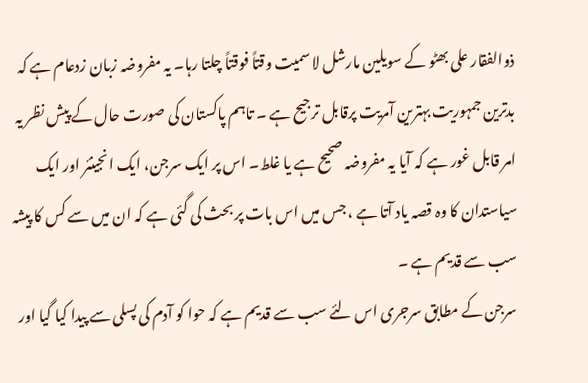ذوالفقار علی بھٹو کے سویلین مارشل لا سمیت وقتاً فوقتاً چلتا رہا۔ یہ مفروضہ زبان زدعام ہے کہ بدترین جمہوریت بہترین آمریت پرقابل ترجیح ہے ۔ تاہم پاکستان کی صورت حال کے پیش نظر یہ امر قابل غور ہے کہ آیا یہ مفروضہ صحیح ہے یا غلط۔ اس پر ایک سرجن، ایک انجینئر اور ایک سیاستدان کا وہ قصہ یاد آتا ہے ، جس میں اس بات پر بحث کی گئی ہے کہ ان میں سے کس کا پیشہ سب سے قدیم ہے ۔
سرجن کے مطابق سرجری اس لئے سب سے قدیم ہے کہ حوا کو آدم کی پسلی سے پیدا کیا گیا اور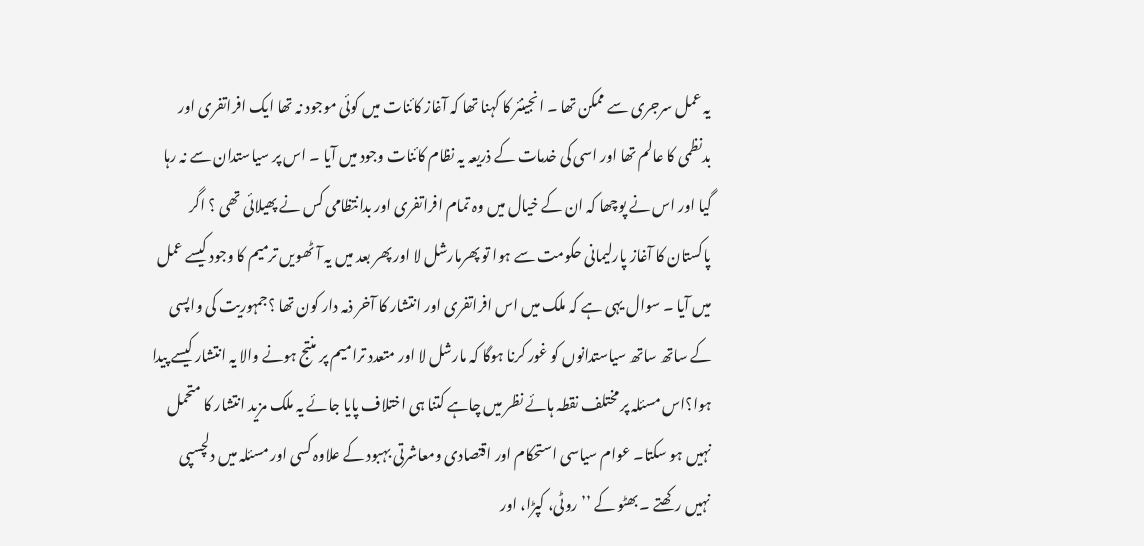یہ عمل سرجری سے ممکن تھا ۔ انجینئر کا کہنا تھا کہ آغاز کائنات میں کوئی موجود نہ تھا ایک افراتفری اور بدنظمی کا عالم تھا اور اسی کی خدمات کے ذریعہ یہ نظام کائنات وجود میں آیا ۔ اس پر سیاستدان سے نہ رہا گیا اور اس نے پوچھا کہ ان کے خیال میں وہ تمام افراتفری اور بدانتظامی کس نے پھیلائی تھی ؟ اگر پاکستان کا آغاز پارلیمانی حکومت سے ہوا تو پھرمارشل لا اور پھر بعد میں یہ آٹھویں ترمیم کا وجود کیسے عمل میں آیا ۔ سوال یہی ہے کہ ملک میں اس افراتفری اور انتشار کا آخر ذمہ دار کون تھا ؟جمہوریت کی واپسی کے ساتھ ساتھ سیاستدانوں کو غور کرنا ہوگا کہ مارشل لا اور متعدد ترامیم پر منتج ہونے والا یہ انتشار کیسے پیدا ہوا؟اس مسئلہ پر مختلف نقطہ ہائے نظر میں چاہے کتنا ہی اختلاف پایا جائے یہ ملک مزید انتشار کا متحمل نہیں ہو سکتا۔ عوام سیاسی استحکام اور اقتصادی ومعاشرتی بہبود کے علاوہ کسی اور مسئلہ میں دلچسپی نہیں رکھتے ۔ بھٹو کے ’’ روٹی، کپڑا، اور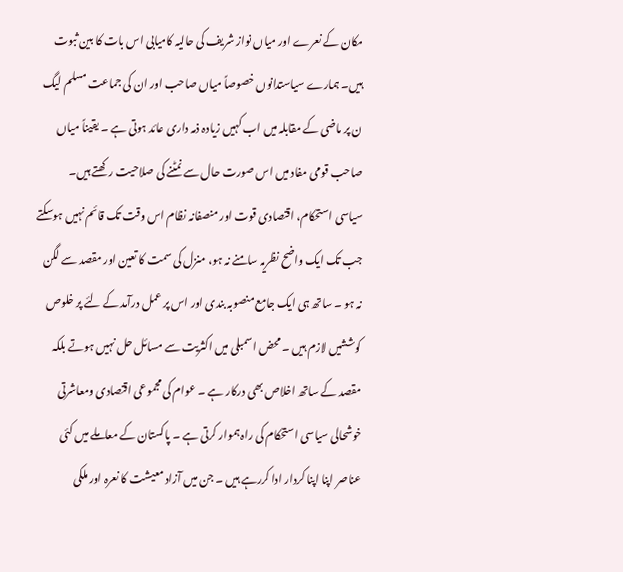مکان کے نعرے اور میاں نواز شریف کی حالیہ کامیابی اس بات کا بین ثبوت ہیں۔ ہمارے سیاستدانوں خصوصاً میاں صاحب اور ان کی جماعت مسلم لیگ ن پر ماضی کے مقابلہ میں اب کہیں زیادہ ذمہ داری عائد ہوتی ہے ۔ یقیناً میاں صاحب قومی مفاد میں اس صورت حال سے نمٹنے کی صلاحیت رکھتے ہیں۔
سیاسی استحکام، اقتصادی قوت اور منصفانہ نظام اس وقت تک قائم نہیں ہوسکتے جب تک ایک واضح نظریہ سامنے نہ ہو، منزل کی سمت کا تعین اور مقصد سے لگن نہ ہو ۔ ساتھ ہی ایک جامع منصوبہ بندی اور اس پر عمل درآمد کے لئے پر خلوص کوششیں لازم ہیں ۔ محض اسمبلی میں اکثریت سے مسائل حل نہیں ہوتے بلکہ مقصد کے ساتھ اخلاص بھی درکار ہے ۔ عوام کی مجموعی اقتصادی ومعاشرتی خوشحالی سیاسی استحکام کی راہ ہموار کرتی ہے ۔ پاکستان کے معاملے میں کئی عناصر اپنا اپنا کردار ادا کررہے ہیں ۔ جن میں آزاد معیشت کا نعرہ اور ملکی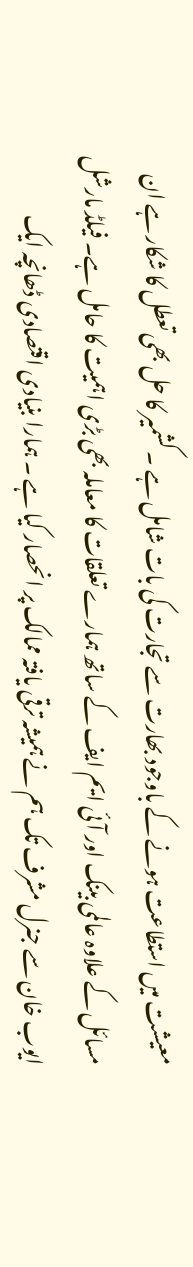معیشت میں استطاعت ہونے کے باوجود بھارت سے تجارت کی بات شامل ہے ۔ کشمیر کا حل بھی تعطل کا شکار ہے ان مسائل کے علاوہ عالمی بینک اور آئی ایم ایف کے ساتھ ہمارے تعلقات کا معاملہ بھی بڑی اہمیت کا حامل ہے۔ فیلڈ مارشل ایوب خان سے جنرل مشرف تک ہم نے ہمیشہ ترقی یافتہ ممالک پر انحصار کیا ہے ۔ ہمارا بنیادی اقتصادی ڈھانچہ ایک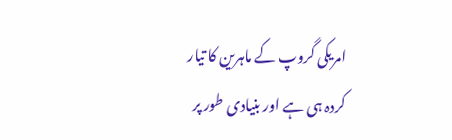امریکی گروپ کے ماہرین کا تیار کردہ ہی ہے اور بنیادی طور پر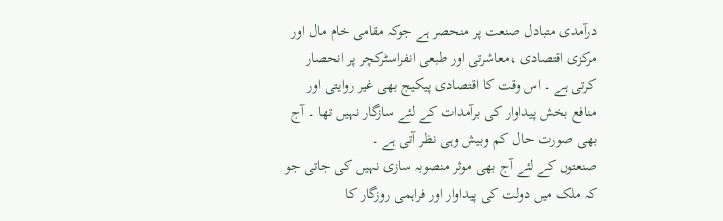درآمدی متبادل صنعت پر منحصر ہے جوکہ مقامی خام مال اور مرکزی اقتصادی ،معاشرتی اور طبعی انفراسٹرکچر پر انحصار کرتی ہے ۔ اس وقت کا اقتصادی پیکیج بھی غیر روایتی اور منافع بخش پیداوار کی برآمدات کے لئے سازگار نہیں تھا ۔ آج بھی صورت حال کم وبیش وہی نظر آتی ہے ۔
صنعتوں کے لئے آج بھی موثر منصوبہ سازی نہیں کی جاتی جو کہ ملک میں دولت کی پیداوار اور فراہمی روزگار کا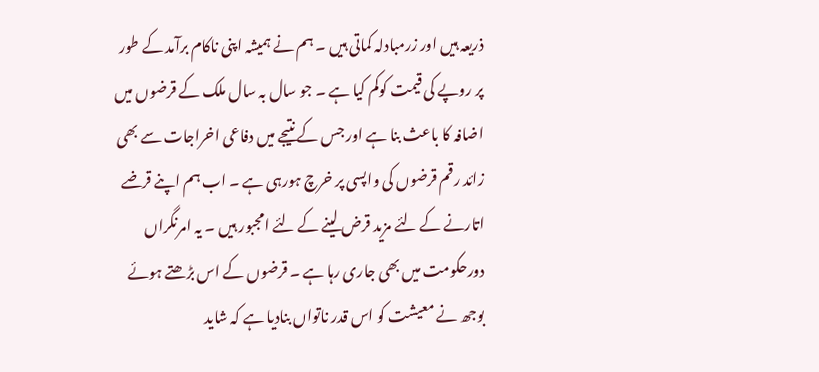ذریعہ ہیں اور زرمبادلہ کماتی ہیں ۔ ہم نے ہمیشہ اپنی ناکام برآمد کے طور پر روپے کی قیمت کوکم کیا ہے ۔ جو سال بہ سال ملک کے قرضوں میں اضافہ کا باعث بنا ہے اور جس کے نتیجے میں دفاعی اخراجات سے بھی زائد رقم قرضوں کی واپسی پر خرچ ہورہی ہے ۔ اب ہم اپنے قرضے اتارنے کے لئے مزید قرض لینے کے لئے امجبور ہیں ۔ یہ امرنگراں دورحکومت میں بھی جاری رہا ہے ۔ قرضوں کے اس بڑھتے ہوئے بوجھ نے معیشت کو اس قدر ناتواں بنادیا ہے کہ شاید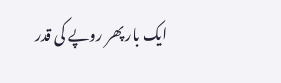ایک بار پھر روپے کی قدر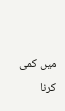میں کمی کرنا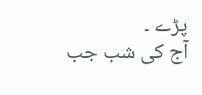پڑے ۔
آج کی شب جب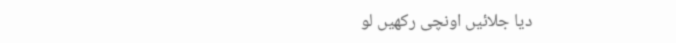دیا جلائیں اونچی رکھیں لو